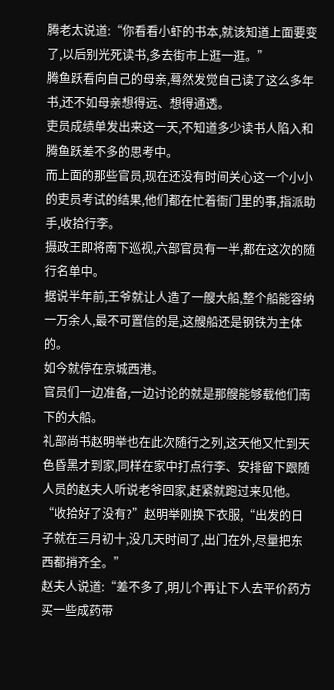腾老太说道:“你看看小虾的书本,就该知道上面要变了,以后别光死读书,多去街市上逛一逛。”
腾鱼跃看向自己的母亲,蓦然发觉自己读了这么多年书,还不如母亲想得远、想得通透。
吏员成绩单发出来这一天,不知道多少读书人陷入和腾鱼跃差不多的思考中。
而上面的那些官员,现在还没有时间关心这一个小小的吏员考试的结果,他们都在忙着衙门里的事,指派助手,收拾行李。
摄政王即将南下巡视,六部官员有一半,都在这次的随行名单中。
据说半年前,王爷就让人造了一艘大船,整个船能容纳一万余人,最不可置信的是,这艘船还是钢铁为主体的。
如今就停在京城西港。
官员们一边准备,一边讨论的就是那艘能够载他们南下的大船。
礼部尚书赵明举也在此次随行之列,这天他又忙到天色昏黑才到家,同样在家中打点行李、安排留下跟随人员的赵夫人听说老爷回家,赶紧就跑过来见他。
“收拾好了没有?”赵明举刚换下衣服,“出发的日子就在三月初十,没几天时间了,出门在外,尽量把东西都捎齐全。”
赵夫人说道:“差不多了,明儿个再让下人去平价药方买一些成药带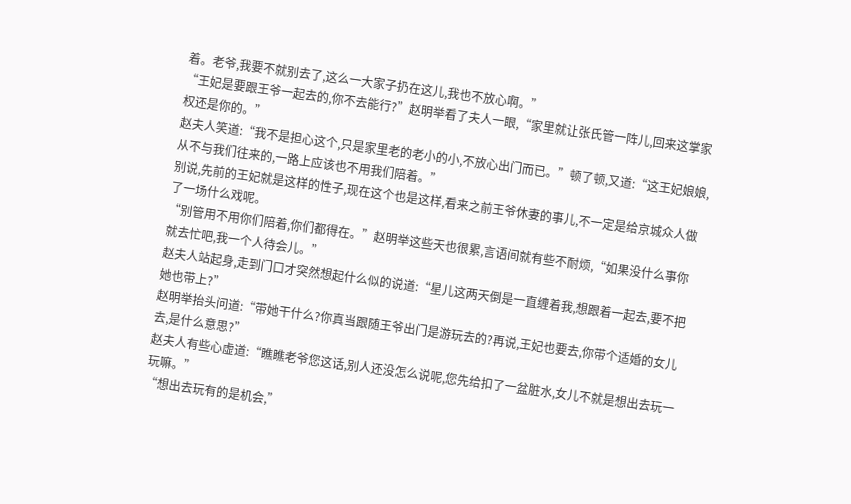着。老爷,我要不就别去了,这么一大家子扔在这儿,我也不放心啊。”
“王妃是要跟王爷一起去的,你不去能行?”赵明举看了夫人一眼,“家里就让张氏管一阵儿,回来这掌家权还是你的。”
赵夫人笑道:“我不是担心这个,只是家里老的老小的小,不放心出门而已。”顿了顿,又道:“这王妃娘娘,从不与我们往来的,一路上应该也不用我们陪着。”
别说,先前的王妃就是这样的性子,现在这个也是这样,看来之前王爷休妻的事儿,不一定是给京城众人做了一场什么戏呢。
“别管用不用你们陪着,你们都得在。”赵明举这些天也很累,言语间就有些不耐烦,“如果没什么事你就去忙吧,我一个人待会儿。”
赵夫人站起身,走到门口才突然想起什么似的说道:“星儿这两天倒是一直缠着我,想跟着一起去,要不把她也带上?”
赵明举抬头问道:“带她干什么?你真当跟随王爷出门是游玩去的?再说,王妃也要去,你带个适婚的女儿去,是什么意思?”
赵夫人有些心虚道:“瞧瞧老爷您这话,别人还没怎么说呢,您先给扣了一盆脏水,女儿不就是想出去玩一玩嘛。”
“想出去玩有的是机会,”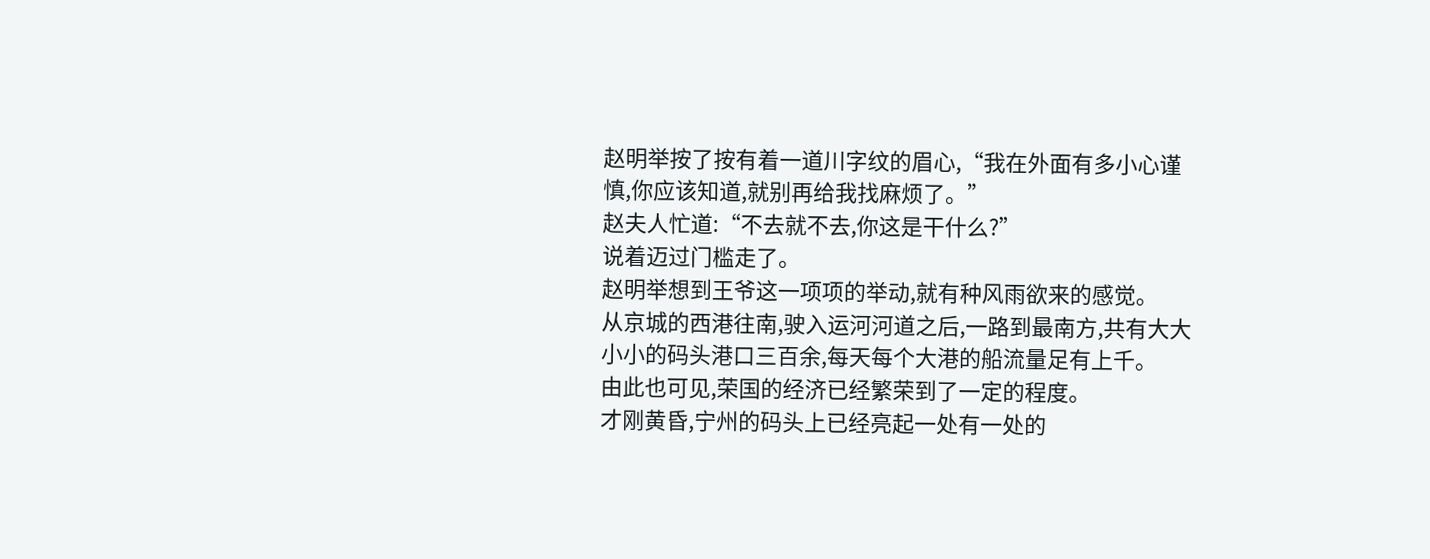赵明举按了按有着一道川字纹的眉心,“我在外面有多小心谨慎,你应该知道,就别再给我找麻烦了。”
赵夫人忙道:“不去就不去,你这是干什么?”
说着迈过门槛走了。
赵明举想到王爷这一项项的举动,就有种风雨欲来的感觉。
从京城的西港往南,驶入运河河道之后,一路到最南方,共有大大小小的码头港口三百余,每天每个大港的船流量足有上千。
由此也可见,荣国的经济已经繁荣到了一定的程度。
才刚黄昏,宁州的码头上已经亮起一处有一处的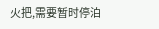火把,需要暂时停泊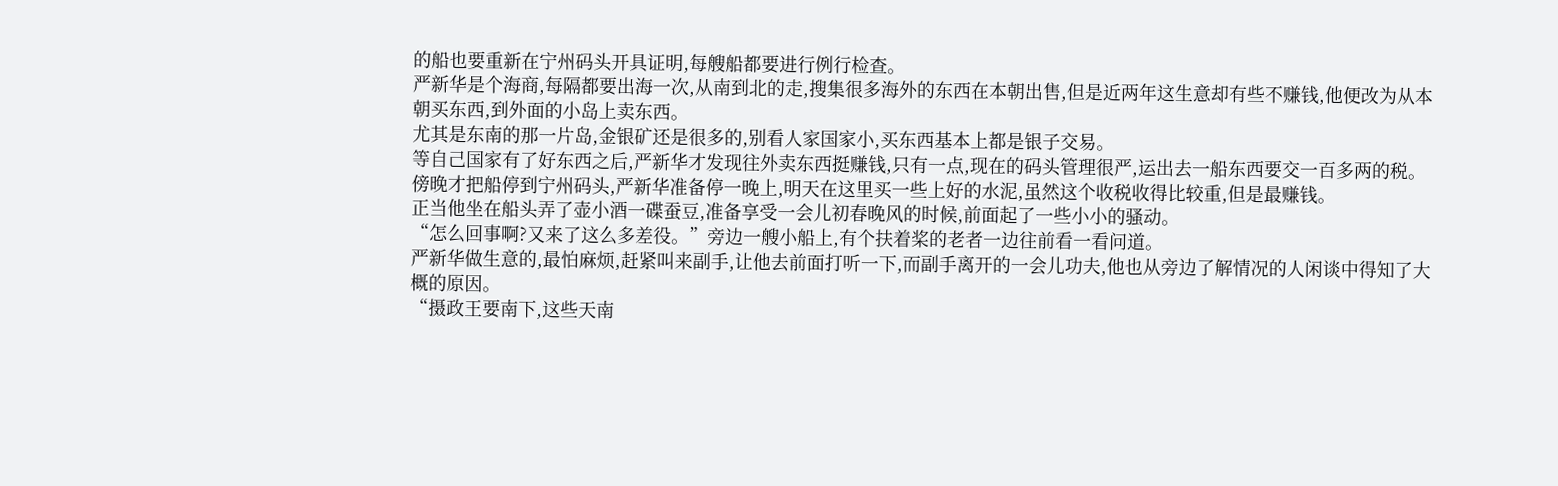的船也要重新在宁州码头开具证明,每艘船都要进行例行检查。
严新华是个海商,每隔都要出海一次,从南到北的走,搜集很多海外的东西在本朝出售,但是近两年这生意却有些不赚钱,他便改为从本朝买东西,到外面的小岛上卖东西。
尤其是东南的那一片岛,金银矿还是很多的,别看人家国家小,买东西基本上都是银子交易。
等自己国家有了好东西之后,严新华才发现往外卖东西挺赚钱,只有一点,现在的码头管理很严,运出去一船东西要交一百多两的税。
傍晚才把船停到宁州码头,严新华准备停一晚上,明天在这里买一些上好的水泥,虽然这个收税收得比较重,但是最赚钱。
正当他坐在船头弄了壶小酒一碟蚕豆,准备享受一会儿初春晚风的时候,前面起了一些小小的骚动。
“怎么回事啊?又来了这么多差役。”旁边一艘小船上,有个扶着桨的老者一边往前看一看问道。
严新华做生意的,最怕麻烦,赶紧叫来副手,让他去前面打听一下,而副手离开的一会儿功夫,他也从旁边了解情况的人闲谈中得知了大概的原因。
“摄政王要南下,这些天南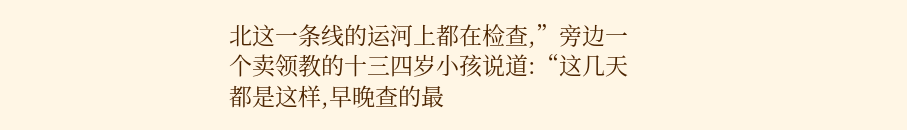北这一条线的运河上都在检查,”旁边一个卖领教的十三四岁小孩说道:“这几天都是这样,早晚查的最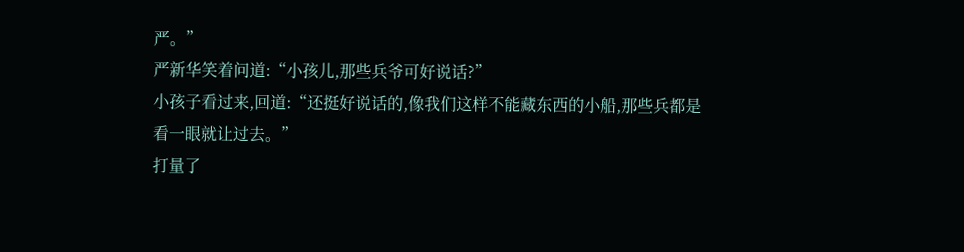严。”
严新华笑着问道:“小孩儿,那些兵爷可好说话?”
小孩子看过来,回道:“还挺好说话的,像我们这样不能藏东西的小船,那些兵都是看一眼就让过去。”
打量了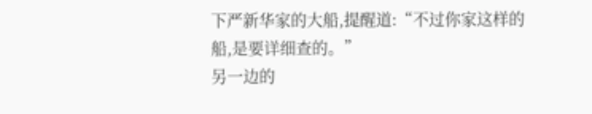下严新华家的大船,提醒道:“不过你家这样的船,是要详细查的。”
另一边的